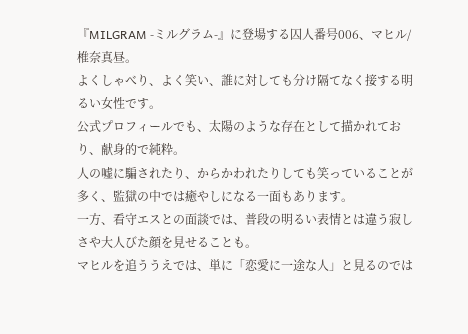『MILGRAM -ミルグラム-』に登場する囚人番号006、マヒル/椎奈真昼。
よくしゃべり、よく笑い、誰に対しても分け隔てなく接する明るい女性です。
公式プロフィールでも、太陽のような存在として描かれており、献身的で純粋。
人の嘘に騙されたり、からかわれたりしても笑っていることが多く、監獄の中では癒やしになる一面もあります。
一方、看守エスとの面談では、普段の明るい表情とは違う寂しさや大人びた顔を見せることも。
マヒルを追ううえでは、単に「恋愛に一途な人」と見るのでは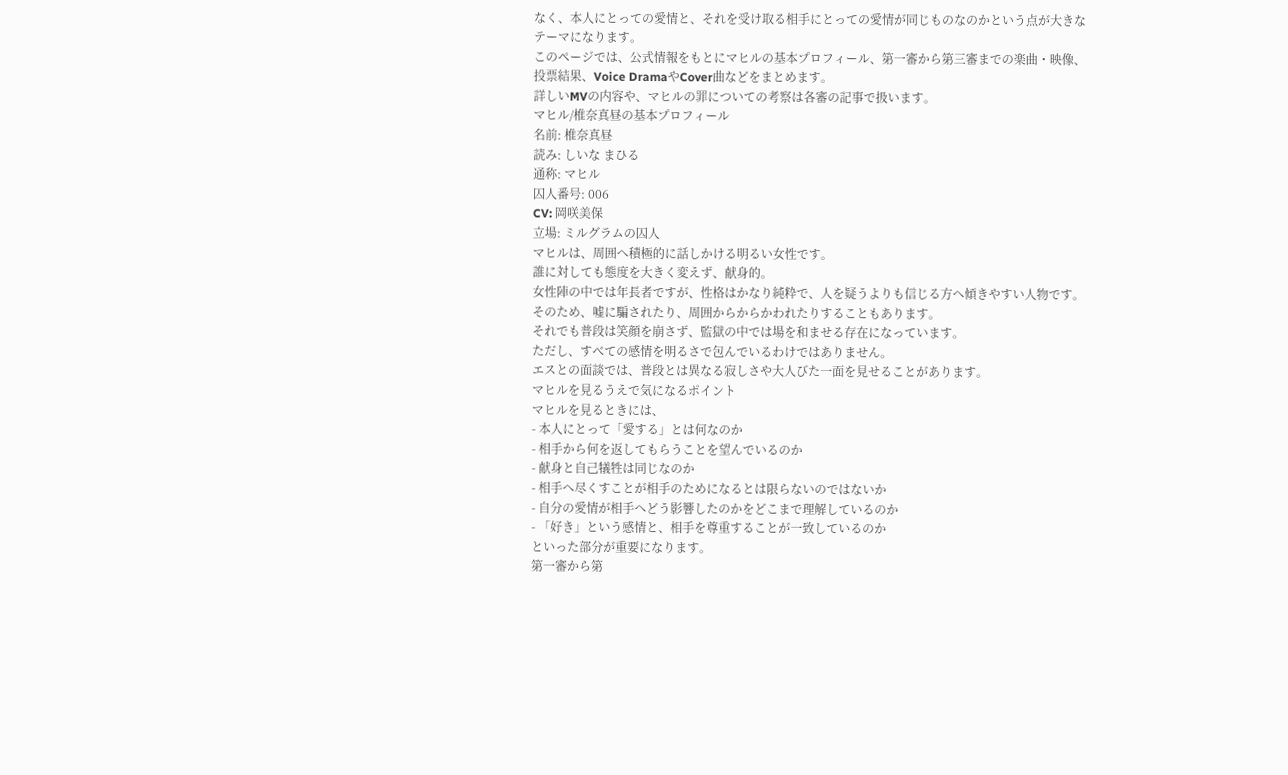なく、本人にとっての愛情と、それを受け取る相手にとっての愛情が同じものなのかという点が大きなテーマになります。
このページでは、公式情報をもとにマヒルの基本プロフィール、第一審から第三審までの楽曲・映像、投票結果、Voice DramaやCover曲などをまとめます。
詳しいMVの内容や、マヒルの罪についての考察は各審の記事で扱います。
マヒル/椎奈真昼の基本プロフィール
名前: 椎奈真昼
読み: しいな まひる
通称: マヒル
囚人番号: 006
CV: 岡咲美保
立場: ミルグラムの囚人
マヒルは、周囲へ積極的に話しかける明るい女性です。
誰に対しても態度を大きく変えず、献身的。
女性陣の中では年長者ですが、性格はかなり純粋で、人を疑うよりも信じる方へ傾きやすい人物です。
そのため、嘘に騙されたり、周囲からからかわれたりすることもあります。
それでも普段は笑顔を崩さず、監獄の中では場を和ませる存在になっています。
ただし、すべての感情を明るさで包んでいるわけではありません。
エスとの面談では、普段とは異なる寂しさや大人びた一面を見せることがあります。
マヒルを見るうえで気になるポイント
マヒルを見るときには、
- 本人にとって「愛する」とは何なのか
- 相手から何を返してもらうことを望んでいるのか
- 献身と自己犠牲は同じなのか
- 相手へ尽くすことが相手のためになるとは限らないのではないか
- 自分の愛情が相手へどう影響したのかをどこまで理解しているのか
- 「好き」という感情と、相手を尊重することが一致しているのか
といった部分が重要になります。
第一審から第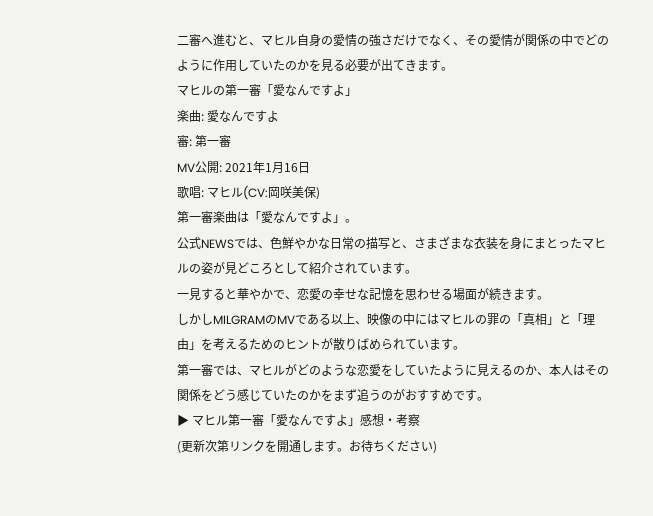二審へ進むと、マヒル自身の愛情の強さだけでなく、その愛情が関係の中でどのように作用していたのかを見る必要が出てきます。
マヒルの第一審「愛なんですよ」
楽曲: 愛なんですよ
審: 第一審
MV公開: 2021年1月16日
歌唱: マヒル(CV:岡咲美保)
第一審楽曲は「愛なんですよ」。
公式NEWSでは、色鮮やかな日常の描写と、さまざまな衣装を身にまとったマヒルの姿が見どころとして紹介されています。
一見すると華やかで、恋愛の幸せな記憶を思わせる場面が続きます。
しかしMILGRAMのMVである以上、映像の中にはマヒルの罪の「真相」と「理由」を考えるためのヒントが散りばめられています。
第一審では、マヒルがどのような恋愛をしていたように見えるのか、本人はその関係をどう感じていたのかをまず追うのがおすすめです。
▶ マヒル第一審「愛なんですよ」感想・考察
(更新次第リンクを開通します。お待ちください)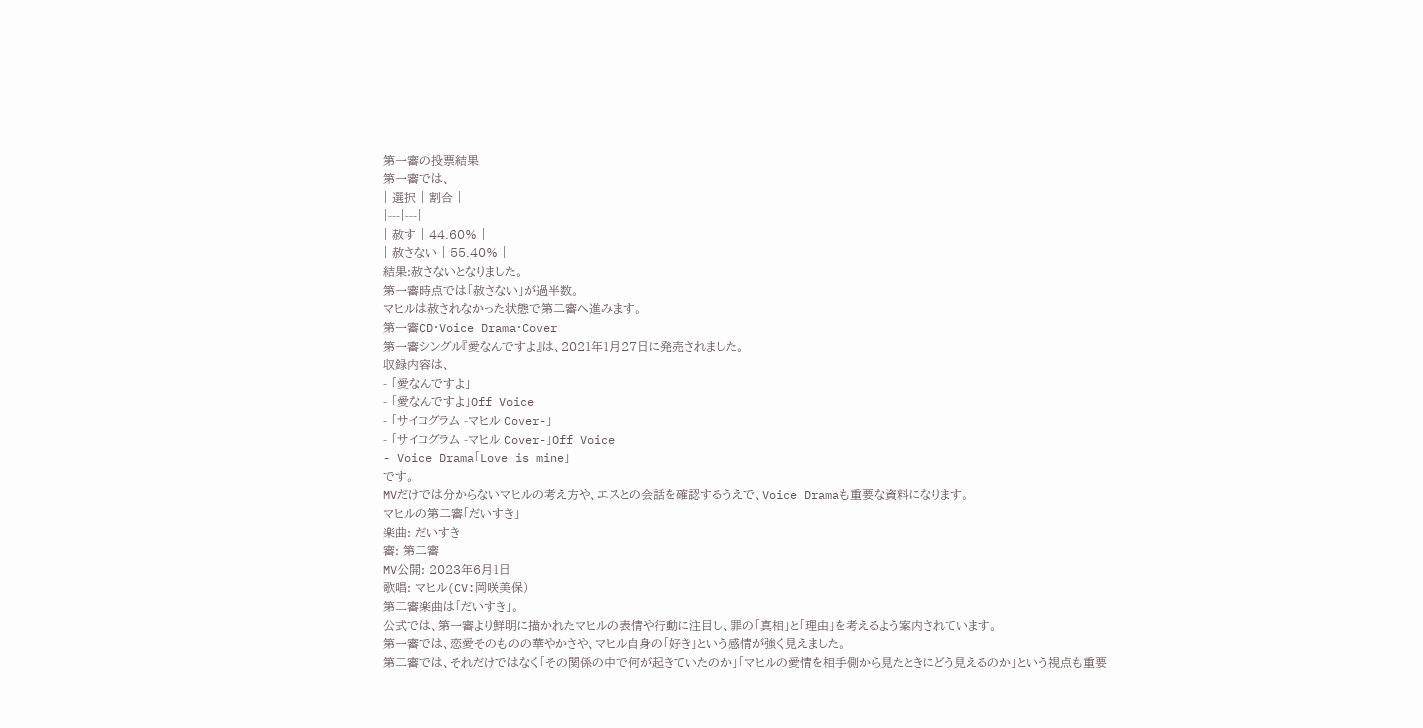第一審の投票結果
第一審では、
| 選択 | 割合 |
|---|---|
| 赦す | 44.60% |
| 赦さない | 55.40% |
結果:赦さないとなりました。
第一審時点では「赦さない」が過半数。
マヒルは赦されなかった状態で第二審へ進みます。
第一審CD・Voice Drama・Cover
第一審シングル『愛なんですよ』は、2021年1月27日に発売されました。
収録内容は、
- 「愛なんですよ」
- 「愛なんですよ」Off Voice
- 「サイコグラム -マヒル Cover-」
- 「サイコグラム -マヒル Cover-」Off Voice
- Voice Drama「Love is mine」
です。
MVだけでは分からないマヒルの考え方や、エスとの会話を確認するうえで、Voice Dramaも重要な資料になります。
マヒルの第二審「だいすき」
楽曲: だいすき
審: 第二審
MV公開: 2023年6月1日
歌唱: マヒル(CV:岡咲美保)
第二審楽曲は「だいすき」。
公式では、第一審より鮮明に描かれたマヒルの表情や行動に注目し、罪の「真相」と「理由」を考えるよう案内されています。
第一審では、恋愛そのものの華やかさや、マヒル自身の「好き」という感情が強く見えました。
第二審では、それだけではなく「その関係の中で何が起きていたのか」「マヒルの愛情を相手側から見たときにどう見えるのか」という視点も重要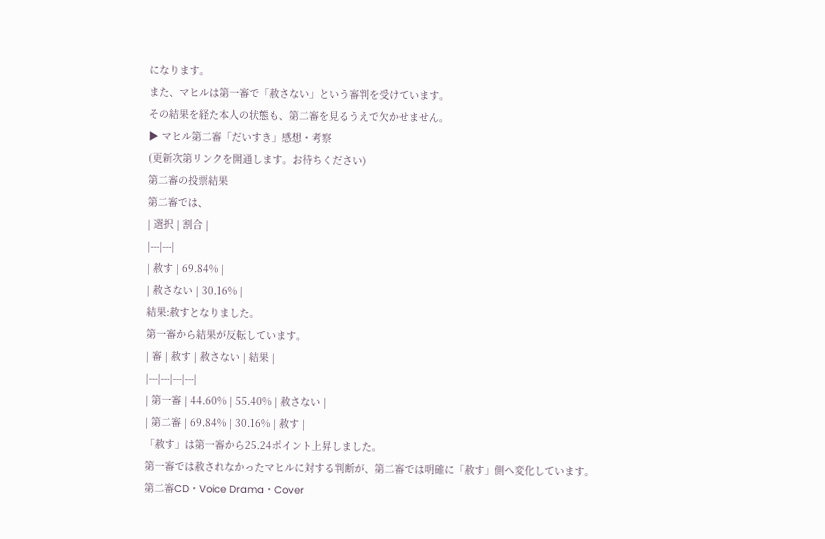になります。
また、マヒルは第一審で「赦さない」という審判を受けています。
その結果を経た本人の状態も、第二審を見るうえで欠かせません。
▶ マヒル第二審「だいすき」感想・考察
(更新次第リンクを開通します。お待ちください)
第二審の投票結果
第二審では、
| 選択 | 割合 |
|---|---|
| 赦す | 69.84% |
| 赦さない | 30.16% |
結果:赦すとなりました。
第一審から結果が反転しています。
| 審 | 赦す | 赦さない | 結果 |
|---|---|---|---|
| 第一審 | 44.60% | 55.40% | 赦さない |
| 第二審 | 69.84% | 30.16% | 赦す |
「赦す」は第一審から25.24ポイント上昇しました。
第一審では赦されなかったマヒルに対する判断が、第二審では明確に「赦す」側へ変化しています。
第二審CD・Voice Drama・Cover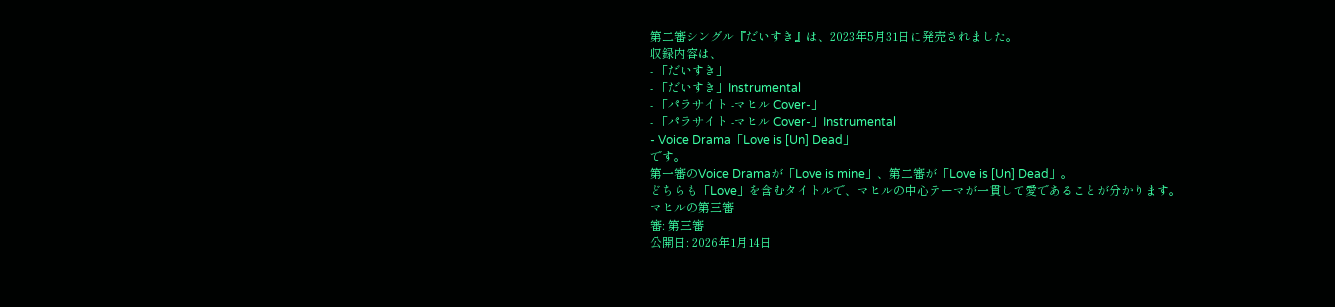第二審シングル『だいすき』は、2023年5月31日に発売されました。
収録内容は、
- 「だいすき」
- 「だいすき」Instrumental
- 「パラサイト -マヒル Cover-」
- 「パラサイト -マヒル Cover-」Instrumental
- Voice Drama「Love is [Un] Dead」
です。
第一審のVoice Dramaが「Love is mine」、第二審が「Love is [Un] Dead」。
どちらも「Love」を含むタイトルで、マヒルの中心テーマが一貫して愛であることが分かります。
マヒルの第三審
審: 第三審
公開日: 2026年1月14日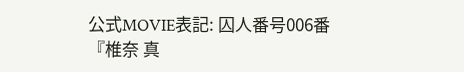公式MOVIE表記: 囚人番号006番『椎奈 真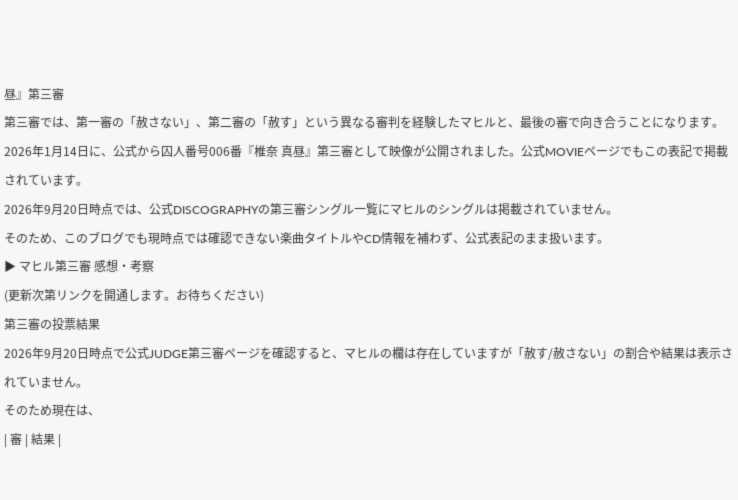昼』第三審
第三審では、第一審の「赦さない」、第二審の「赦す」という異なる審判を経験したマヒルと、最後の審で向き合うことになります。
2026年1月14日に、公式から囚人番号006番『椎奈 真昼』第三審として映像が公開されました。公式MOVIEページでもこの表記で掲載されています。
2026年9月20日時点では、公式DISCOGRAPHYの第三審シングル一覧にマヒルのシングルは掲載されていません。
そのため、このブログでも現時点では確認できない楽曲タイトルやCD情報を補わず、公式表記のまま扱います。
▶ マヒル第三審 感想・考察
(更新次第リンクを開通します。お待ちください)
第三審の投票結果
2026年9月20日時点で公式JUDGE第三審ページを確認すると、マヒルの欄は存在していますが「赦す/赦さない」の割合や結果は表示されていません。
そのため現在は、
| 審 | 結果 |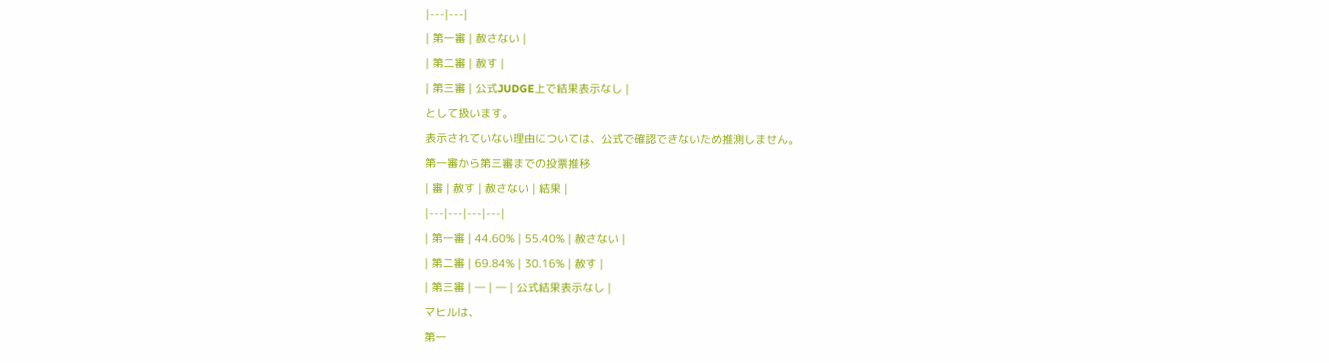|---|---|
| 第一審 | 赦さない |
| 第二審 | 赦す |
| 第三審 | 公式JUDGE上で結果表示なし |
として扱います。
表示されていない理由については、公式で確認できないため推測しません。
第一審から第三審までの投票推移
| 審 | 赦す | 赦さない | 結果 |
|---|---|---|---|
| 第一審 | 44.60% | 55.40% | 赦さない |
| 第二審 | 69.84% | 30.16% | 赦す |
| 第三審 | ― | ― | 公式結果表示なし |
マヒルは、
第一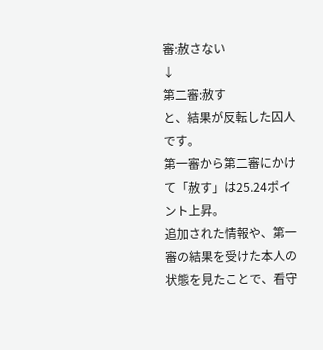審:赦さない
↓
第二審:赦す
と、結果が反転した囚人です。
第一審から第二審にかけて「赦す」は25.24ポイント上昇。
追加された情報や、第一審の結果を受けた本人の状態を見たことで、看守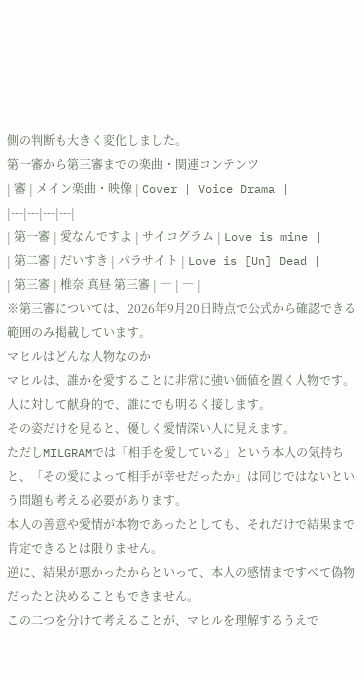側の判断も大きく変化しました。
第一審から第三審までの楽曲・関連コンテンツ
| 審 | メイン楽曲・映像 | Cover | Voice Drama |
|---|---|---|---|
| 第一審 | 愛なんですよ | サイコグラム | Love is mine |
| 第二審 | だいすき | パラサイト | Love is [Un] Dead |
| 第三審 | 椎奈 真昼 第三審 | ― | ― |
※第三審については、2026年9月20日時点で公式から確認できる範囲のみ掲載しています。
マヒルはどんな人物なのか
マヒルは、誰かを愛することに非常に強い価値を置く人物です。
人に対して献身的で、誰にでも明るく接します。
その姿だけを見ると、優しく愛情深い人に見えます。
ただしMILGRAMでは「相手を愛している」という本人の気持ちと、「その愛によって相手が幸せだったか」は同じではないという問題も考える必要があります。
本人の善意や愛情が本物であったとしても、それだけで結果まで肯定できるとは限りません。
逆に、結果が悪かったからといって、本人の感情まですべて偽物だったと決めることもできません。
この二つを分けて考えることが、マヒルを理解するうえで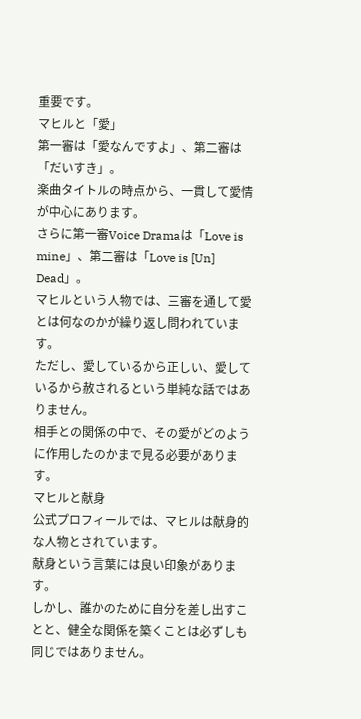重要です。
マヒルと「愛」
第一審は「愛なんですよ」、第二審は「だいすき」。
楽曲タイトルの時点から、一貫して愛情が中心にあります。
さらに第一審Voice Dramaは「Love is mine」、第二審は「Love is [Un] Dead」。
マヒルという人物では、三審を通して愛とは何なのかが繰り返し問われています。
ただし、愛しているから正しい、愛しているから赦されるという単純な話ではありません。
相手との関係の中で、その愛がどのように作用したのかまで見る必要があります。
マヒルと献身
公式プロフィールでは、マヒルは献身的な人物とされています。
献身という言葉には良い印象があります。
しかし、誰かのために自分を差し出すことと、健全な関係を築くことは必ずしも同じではありません。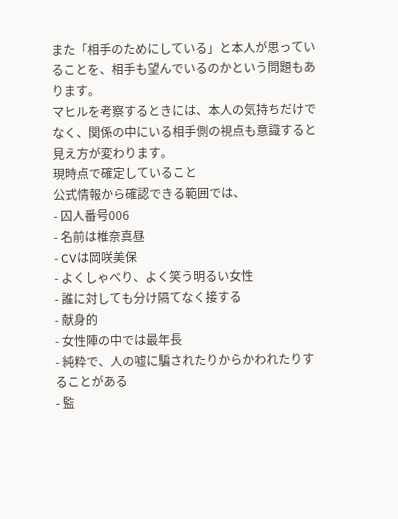また「相手のためにしている」と本人が思っていることを、相手も望んでいるのかという問題もあります。
マヒルを考察するときには、本人の気持ちだけでなく、関係の中にいる相手側の視点も意識すると見え方が変わります。
現時点で確定していること
公式情報から確認できる範囲では、
- 囚人番号006
- 名前は椎奈真昼
- CVは岡咲美保
- よくしゃべり、よく笑う明るい女性
- 誰に対しても分け隔てなく接する
- 献身的
- 女性陣の中では最年長
- 純粋で、人の嘘に騙されたりからかわれたりすることがある
- 監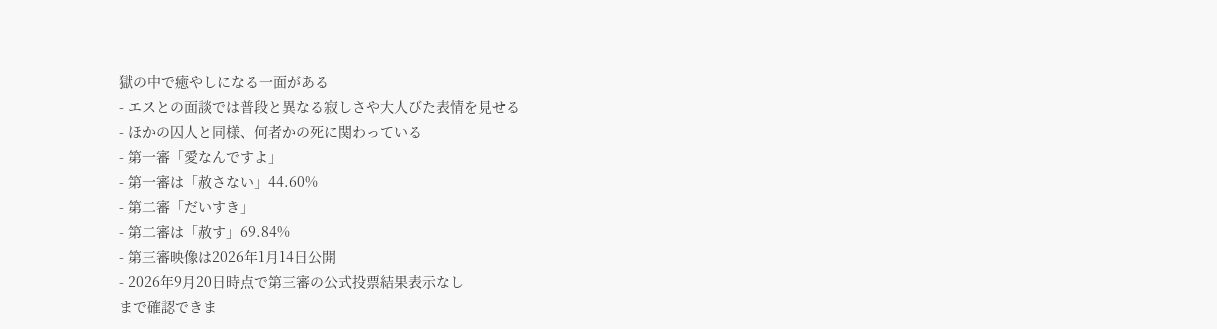獄の中で癒やしになる一面がある
- エスとの面談では普段と異なる寂しさや大人びた表情を見せる
- ほかの囚人と同様、何者かの死に関わっている
- 第一審「愛なんですよ」
- 第一審は「赦さない」44.60%
- 第二審「だいすき」
- 第二審は「赦す」69.84%
- 第三審映像は2026年1月14日公開
- 2026年9月20日時点で第三審の公式投票結果表示なし
まで確認できま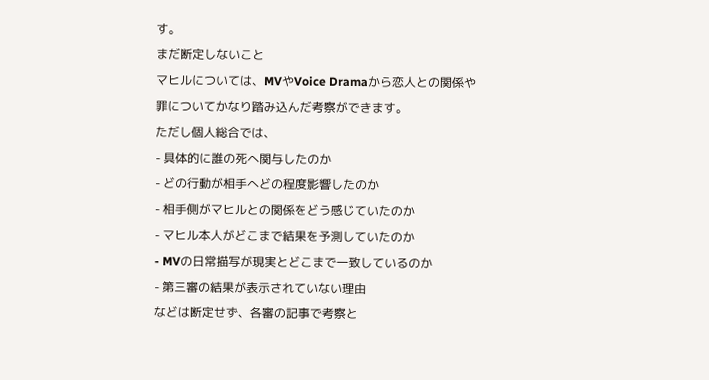す。
まだ断定しないこと
マヒルについては、MVやVoice Dramaから恋人との関係や罪についてかなり踏み込んだ考察ができます。
ただし個人総合では、
- 具体的に誰の死へ関与したのか
- どの行動が相手へどの程度影響したのか
- 相手側がマヒルとの関係をどう感じていたのか
- マヒル本人がどこまで結果を予測していたのか
- MVの日常描写が現実とどこまで一致しているのか
- 第三審の結果が表示されていない理由
などは断定せず、各審の記事で考察と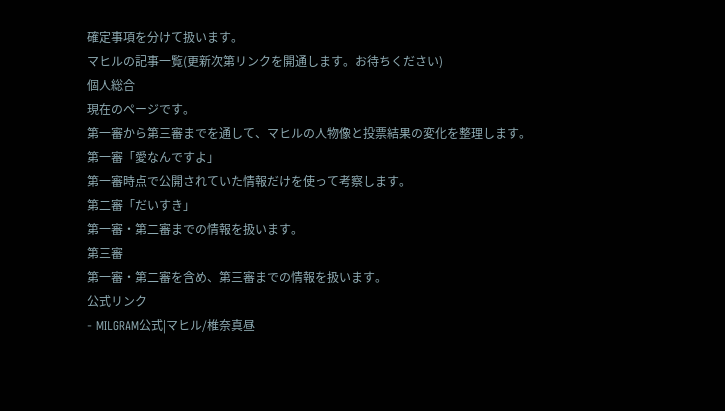確定事項を分けて扱います。
マヒルの記事一覧(更新次第リンクを開通します。お待ちください)
個人総合
現在のページです。
第一審から第三審までを通して、マヒルの人物像と投票結果の変化を整理します。
第一審「愛なんですよ」
第一審時点で公開されていた情報だけを使って考察します。
第二審「だいすき」
第一審・第二審までの情報を扱います。
第三審
第一審・第二審を含め、第三審までの情報を扱います。
公式リンク
- MILGRAM公式|マヒル/椎奈真昼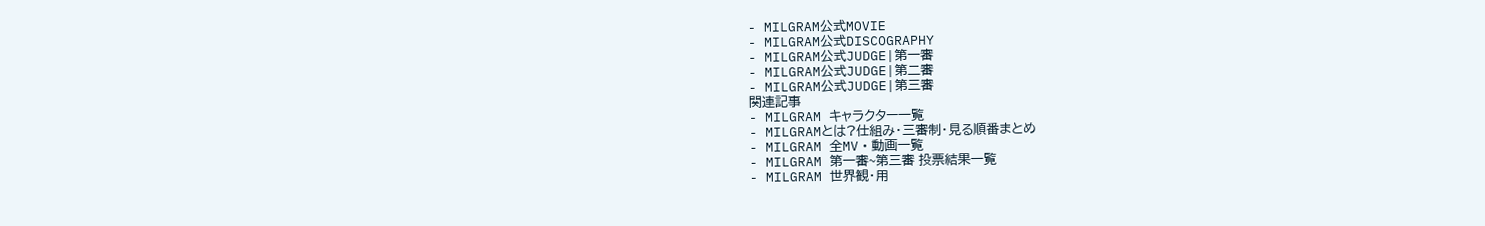- MILGRAM公式MOVIE
- MILGRAM公式DISCOGRAPHY
- MILGRAM公式JUDGE|第一審
- MILGRAM公式JUDGE|第二審
- MILGRAM公式JUDGE|第三審
関連記事
- MILGRAM キャラクター一覧
- MILGRAMとは?仕組み・三審制・見る順番まとめ
- MILGRAM 全MV・動画一覧
- MILGRAM 第一審~第三審 投票結果一覧
- MILGRAM 世界観・用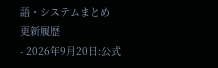語・システムまとめ
更新履歴
- 2026年9月20日:公式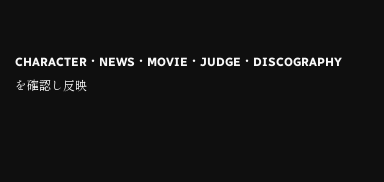CHARACTER・NEWS・MOVIE・JUDGE・DISCOGRAPHYを確認し反映